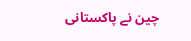چین نے پاکستانی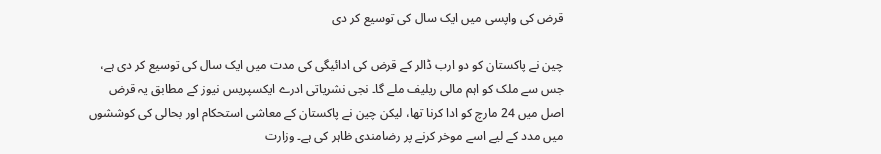قرض کی واپسی میں ایک سال کی توسیع کر دی

چین نے پاکستان کو دو ارب ڈالر کے قرض کی ادائیگی کی مدت میں ایک سال کی توسیع کر دی ہے، جس سے ملک کو اہم مالی ریلیف ملے گا۔ نجی نشریاتی ادرے ایکسپریس نیوز کے مطابق یہ قرض اصل میں 24 مارچ کو ادا کرنا تھا، لیکن چین نے پاکستان کے معاشی استحکام اور بحالی کی کوششوں میں مدد کے لیے اسے موخر کرنے پر رضامندی ظاہر کی ہے۔ وزارت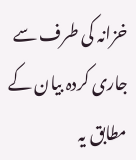خزانہ کی طرف سے جاری کردہ بیان کے مطابق یہ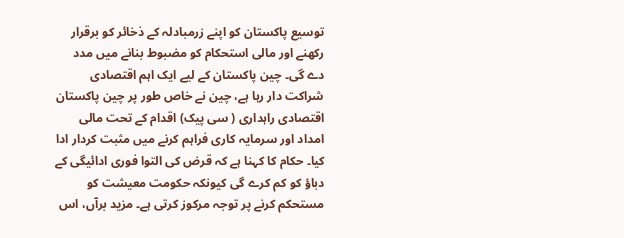توسیع پاکستان کو اپنے زرمبادلہ کے ذخائر کو برقرار رکھنے اور مالی استحکام کو مضبوط بنانے میں مدد دے گی۔ چین پاکستان کے لیے ایک اہم اقتصادی شراکت دار رہا ہے، چین نے خاص طور پر چین پاکستان اقتصادی راہداری ( سی پیک) اقدام کے تحت مالی امداد اور سرمایہ کاری فراہم کرنے میں مثبت کردار ادا کیا۔ حکام کا کہنا ہے کہ قرض کی التوا فوری ادائیگی کے دباؤ کو کم کرے گی کیونکہ حکومت معیشت کو مستحکم کرنے پر توجہ مرکوز کرتی ہے۔ مزید برآں، اس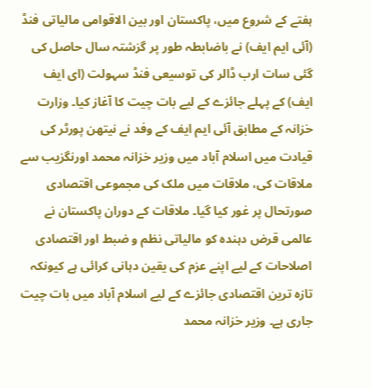ہفتے کے شروع میں، پاکستان اور بین الاقوامی مالیاتی فنڈ (آئی ایم ایف) نے باضابطہ طور پر گزشتہ سال حاصل کی گئی سات ارب ڈالر کی توسیعی فنڈ سہولت (ای ایف ایف) کے پہلے جائزے کے لیے بات چیت کا آغاز کیا۔ وزارت خزانہ کے مطابق آئی ایم ایف کے وفد نے نیتھن پورٹر کی قیادت میں اسلام آباد میں وزیر خزانہ محمد اورنگزیب سے ملاقات کی، ملاقات میں ملک کی مجموعی اقتصادی صورتحال پر غور کیا گیا۔ ملاقات کے دوران پاکستان نے عالمی قرض دہندہ کو مالیاتی نظم و ضبط اور اقتصادی اصلاحات کے لیے اپنے عزم کی یقین دہانی کرائی ہے کیونکہ تازہ ترین اقتصادی جائزے کے لیے اسلام آباد میں بات چیت جاری ہے۔ وزیر خزانہ محمد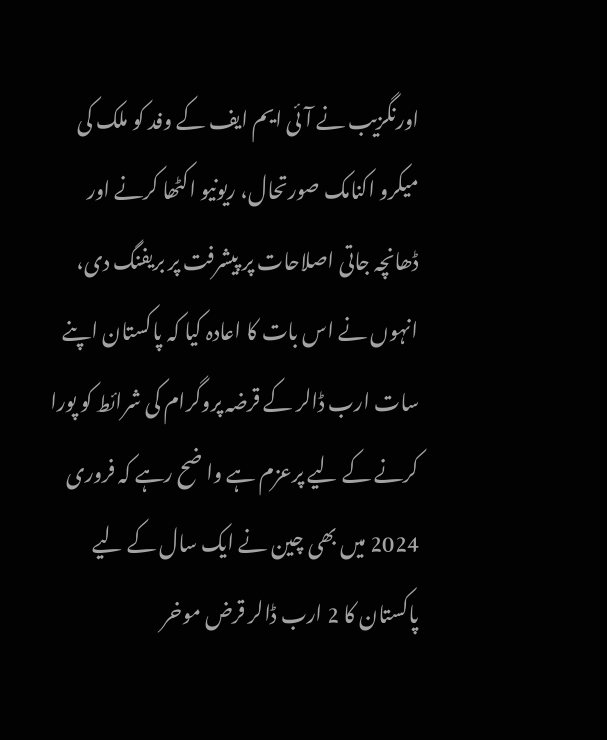اورنگزیب نے آئی ایم ایف کے وفد کو ملک کی میکرو اکنامک صورتحال، ریونیو اکٹھا کرنے اور ڈھانچہ جاتی اصلاحات پر پیشرفت پر بریفنگ دی، انہوں نے اس بات کا اعادہ کیا کہ پاکستان اپنے سات ارب ڈالر کے قرضہ پروگرام کی شرائط کو پورا کرنے کے لیے پرعزم ہے وا ضح رہے کہ فروری 2024 میں بھی چین نے ایک سال کے لیے پاکستان کا 2 ارب ڈالر قرض موخر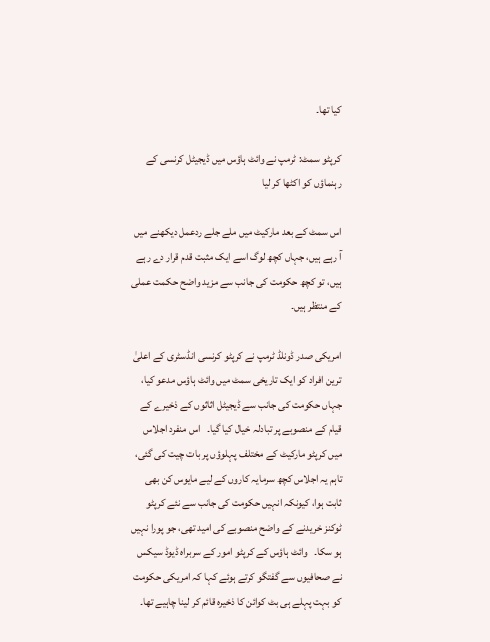کیا تھا۔

کرپٹو سمٹ: ٹرمپ نے وائٹ ہاؤس میں ڈیجیٹل کرنسی کے رہنماؤں کو اکٹھا کر لیا

اس سمٹ کے بعد مارکیٹ میں ملے جلے ردعمل دیکھنے میں آ رہے ہیں، جہاں کچھ لوگ اسے ایک مثبت قدم قرار دے رہے ہیں، تو کچھ حکومت کی جانب سے مزید واضح حکمت عملی کے منتظر ہیں۔

امریکی صدر ڈونلڈ ٹرمپ نے کرپٹو کرنسی انڈسٹری کے اعلیٰ ترین افراد کو ایک تاریخی سمٹ میں وائٹ ہاؤس مدعو کیا، جہاں حکومت کی جانب سے ڈیجیٹل اثاثوں کے ذخیرے کے قیام کے منصوبے پر تبادلہ خیال کیا گیا۔   اس منفرد اجلاس میں کرپٹو مارکیٹ کے مختلف پہلوؤں پر بات چیت کی گئی، تاہم یہ اجلاس کچھ سرمایہ کاروں کے لیے مایوس کن بھی ثابت ہوا، کیونکہ انہیں حکومت کی جانب سے نئے کرپٹو ٹوکنز خریدنے کے واضح منصوبے کی امید تھی، جو پورا نہیں ہو سکا۔   وائٹ ہاؤس کے کرپٹو امور کے سربراہ ڈیوڈ سیکس نے صحافیوں سے گفتگو کرتے ہوئے کہا کہ امریکی حکومت کو بہت پہلے ہی بٹ کوائن کا ذخیرہ قائم کر لینا چاہیے تھا۔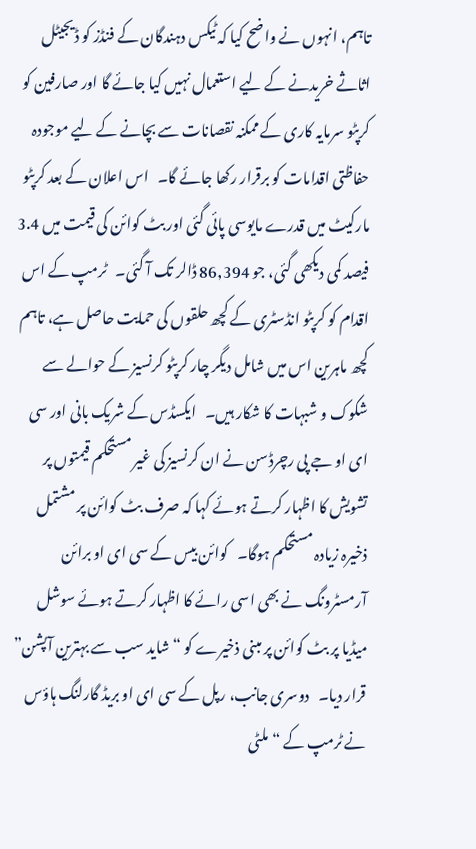تاہم، انہوں نے واضح کیا کہ ٹیکس دہندگان کے فنڈز کو ڈیجیٹل اثاثے خریدنے کے لیے استعمال نہیں کیا جائے گا اور صارفین کو کرپٹو سرمایہ کاری کے ممکنہ نقصانات سے بچانے کے لیے موجودہ حفاظتی اقدامات کو برقرار رکھا جائے گا۔   اس اعلان کے بعد کرپٹو مارکیٹ میں قدرے مایوسی پائی گئی اور بٹ کوائن کی قیمت میں 3.4 فیصد کمی دیکھی گئی، جو 86,394 ڈالر تک آ گئی۔   ٹرمپ کے اس اقدام کو کرپٹو انڈسٹری کے کچھ حلقوں کی حمایت حاصل ہے، تاہم کچھ ماہرین اس میں شامل دیگر چار کرپٹو کرنسیز کے حوالے سے شکوک و شبہات کا شکار ہیں۔   ایکسڈس کے شریک بانی اور سی ای او جے پی رچرڈسن نے ان کرنسیز کی غیر مستحکم قیمتوں پر تشویش کا اظہار کرتے ہوئے کہا کہ صرف بٹ کوائن پر مشتمل ذخیرہ زیادہ مستحکم ہوگا۔   کوائن بیس کے سی ای او برائن آرمسٹرونگ نے بھی اسی رائے کا اظہار کرتے ہوئے سوشل میڈیا پر بٹ کوائن پر مبنی ذخیرے کو “شاید سب سے بہترین آپشن” قرار دیا۔   دوسری جانب، رپل کے سی ای او بریڈ گارلنگ ہاؤس نے ٹرمپ کے “ملٹی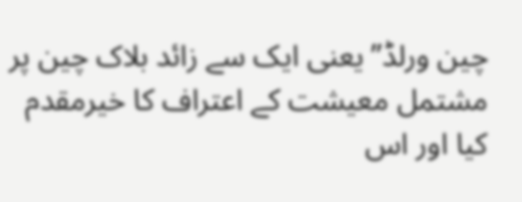چین ورلڈ” یعنی ایک سے زائد بلاک چین پر مشتمل معیشت کے اعتراف کا خیرمقدم کیا اور اس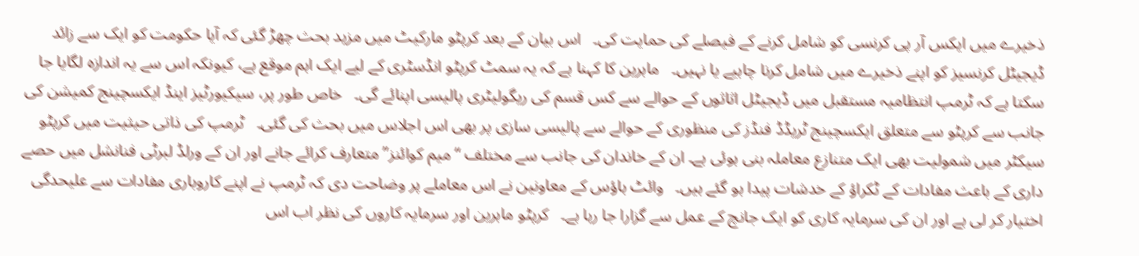ذخیرے میں ایکس آر پی کرنسی کو شامل کرنے کے فیصلے کی حمایت کی۔   اس بیان کے بعد کرپٹو مارکیٹ میں مزید بحث چھڑ گئی کہ آیا حکومت کو ایک سے زائد ڈیجیٹل کرنسیز کو اپنے ذخیرے میں شامل کرنا چاہیے یا نہیں۔   ماہرین کا کہنا ہے کہ یہ سمٹ کرپٹو انڈسٹری کے لیے ایک اہم موقع ہے، کیونکہ اس سے یہ اندازہ لگایا جا سکتا ہے کہ ٹرمپ انتظامیہ مستقبل میں ڈیجیٹل اثاثوں کے حوالے سے کس قسم کی ریگولیٹری پالیسی اپنائے گی۔   خاص طور پر، سیکیورٹیز اینڈ ایکسچینج کمیشن کی جانب سے کرپٹو سے متعلق ایکسچینج ٹریڈڈ فنڈز کی منظوری کے حوالے سے پالیسی سازی پر بھی اس اجلاس میں بحث کی گئی۔   ٹرمپ کی ذاتی حیثیت میں کرپٹو سیکٹر میں شمولیت بھی ایک متنازع معاملہ بنی ہوئی ہے۔ ان کے خاندان کی جانب سے مختلف “میم کوائنز” متعارف کرائے جانے اور ان کے ورلڈ لبرٹی فنانشل میں حصے داری کے باعث مفادات کے ٹکراؤ کے خدشات پیدا ہو گئے ہیں۔   وائٹ ہاؤس کے معاونین نے اس معاملے پر وضاحت دی کہ ٹرمپ نے اپنے کاروباری مفادات سے علیحدگی اختیار کر لی ہے اور ان کی سرمایہ کاری کو ایک جانچ کے عمل سے گزارا جا رہا ہے۔   کرپٹو ماہرین اور سرمایہ کاروں کی نظر اب اس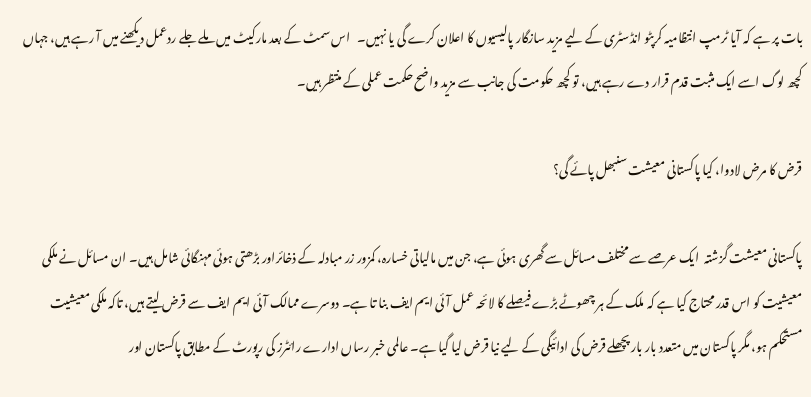بات پر ہے کہ آیا ٹرمپ انتظامیہ کرپٹو انڈسٹری کے لیے مزید سازگار پالیسیوں کا اعلان کرے گی یا نہیں۔   اس سمٹ کے بعد مارکیٹ میں ملے جلے ردعمل دیکھنے میں آ رہے ہیں، جہاں کچھ لوگ اسے ایک مثبت قدم قرار دے رہے ہیں، تو کچھ حکومت کی جانب سے مزید واضح حکمت عملی کے منتظر ہیں۔

قرض کا مرض لادوا، کیا پاکستانی معیشت سنبھل پائے گی؟

پاکستانی معیشت گزشتہ  ایک عرصے سے مختلف مسائل سے گھری ہوئی ہے، جن میں مالیاتی خسارہ، کمزور زر مبادلہ کے ذخائراور بڑھتی ہوئی مہنگائی شامل ہیں۔ ان مسائل نے ملکی معیشیت کو اس قدر محتاج کیا ہے کہ ملک کے ہر چھوٹے بڑے فیصلے کا لائحہ عمل آئی ایم ایف بنا تا ہے۔ دوسرے ممالک آئی ایم ایف سے قرض لیتے ہیں، تاکہ ملکی معیشیت مستحکم ہو، مگر پاکستان میں متعدد بار بار پچھلے قرض کی ادائیگی کے لیے نیا قرض لیا گیا ہے۔ عالمی خبر رساں ادارے رائٹرز کی رپورٹ کے مطابق پاکستان اور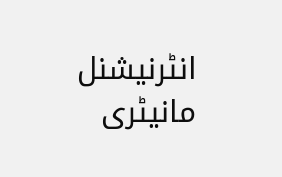انٹرنیشنل مانیٹری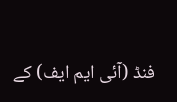فنڈ (آئی ایم ایف) کے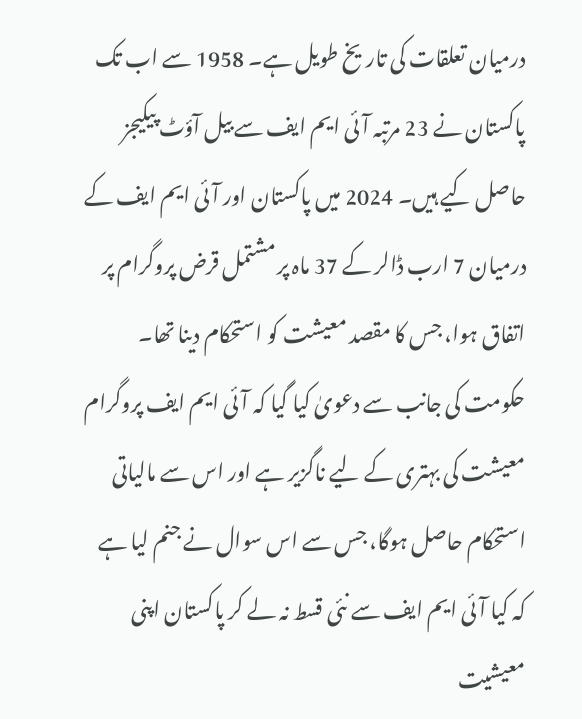درمیان تعلقات کی تاریخ طویل ہے۔ 1958 سے اب تک پاکستان نے 23 مرتبہ آئی ایم ایف سے بیل آؤٹ پیکیجز حاصل کیے ہیں۔ 2024 میں پاکستان اور آئی ایم ایف کے درمیان 7 ارب ڈالر کے 37 ماہ پر مشتمل قرض پروگرام پر اتفاق ہوا، جس کا مقصد معیشت کو استحکام دینا تھا۔ حکومت کی جانب سے دعویٰ کیا گیا کہ آئی ایم ایف پروگرام معیشت کی بہتری کے لیے ناگزیر ہے اور اس سے مالیاتی استحکام حاصل ہوگا، جس سے اس سوال نے جنم لیا ہے کہ کیا آئی ایم ایف سے نئی قسط نہ لے کر پاکستان اپنی معیشیت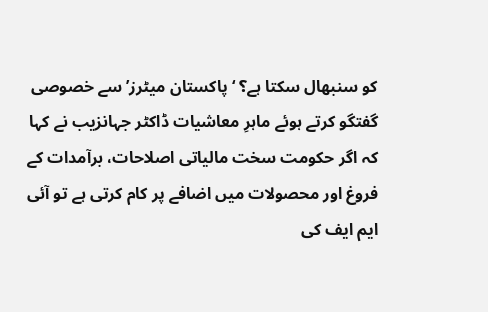کو سنبھال سکتا ہے؟ ‘پاکستان میٹرز’ سے خصوصی گفتگو کرتے ہوئے ماہرِ معاشیات ڈاکٹر جہانزیب نے کہا کہ اگر حکومت سخت مالیاتی اصلاحات، برآمدات کے فروغ اور محصولات میں اضافے پر کام کرتی ہے تو آئی ایم ایف کی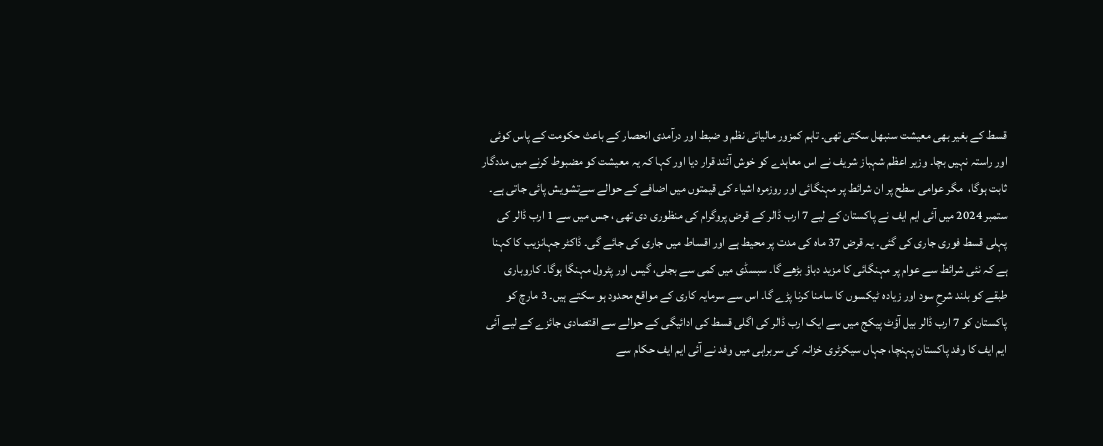قسط کے بغیر بھی معیشت سنبھل سکتی تھی۔ تاہم کمزور مالیاتی نظم و ضبط اور درآمدی انحصار کے باعث حکومت کے پاس کوئی اور راستہ نہیں بچا۔ وزیر اعظم شہباز شریف نے اس معاہدے کو خوش آئند قرار دیا اور کہا کہ یہ معیشت کو مضبوط کرنے میں مددگار ثابت ہوگا،  مگر عوامی سطح پر ان شرائط پر مہنگائی اور روزمرہ اشیاء کی قیمتوں میں اضافے کے حوالے سےتشویش پائی جاتی ہے۔ ستمبر 2024 میں آئی ایم ایف نے پاکستان کے لیے 7 ارب ڈالر کے قرض پروگرام کی منظوری دی تھی ، جس میں سے 1 ارب ڈالر کی پہلی قسط فوری جاری کی گئی۔ یہ قرض 37 ماہ کی مدت پر محیط ہے اور اقساط میں جاری کی جائے گی۔ ڈاکٹر جہانزیب کا کہنا ہے کہ نئی شرائط سے عوام پر مہنگائی کا مزید دباؤ بڑھے گا۔ سبسڈی میں کمی سے بجلی، گیس اور پٹرول مہنگا ہوگا۔ کاروباری طبقے کو بلند شرحِ سود اور زیادہ ٹیکسوں کا سامنا کرنا پڑے گا۔ اس سے سرمایہ کاری کے مواقع محدود ہو سکتے ہیں۔ 3 مارچ کو پاکستان کو 7 ارب ڈالر بیل آؤٹ پیکج میں سے ایک ارب ڈالر کی اگلی قسط کی ادائیگی کے حوالے سے اقتصادی جائزے کے لیے آئی ایم ایف کا وفد پاکستان پہنچا، جہاں سیکرٹری خزانہ کی سربراہی میں وفد نے آئی ایم ایف حکام سے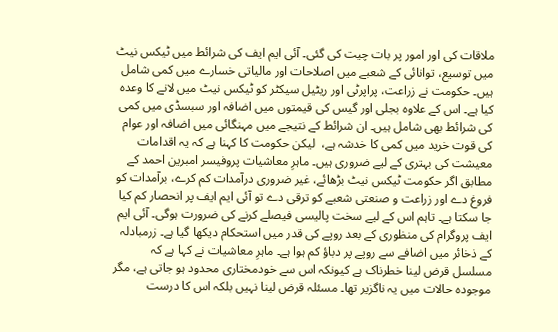ملاقات کی اور امور پر بات چیت کی گئی۔ آئی ایم ایف کی شرائط میں ٹیکس نیٹ میں توسیع، توانائی کے شعبے میں اصلاحات اور مالیاتی خسارے میں کمی شامل ہیں۔ حکومت نے زراعت، پراپرٹی اور ریٹیل سیکٹر کو ٹیکس نیٹ میں لانے کا وعدہ کیا ہے۔ اس کے علاوہ بجلی اور گیس کی قیمتوں میں اضافہ اور سبسڈی میں کمی کی شرائط بھی شامل ہیں۔ ان شرائط کے نتیجے میں مہنگائی میں اضافہ اور عوام کی قوت خرید میں کمی کا خدشہ ہے،  لیکن حکومت کا کہنا ہے کہ یہ اقدامات معیشت کی بہتری کے لیے ضروری ہیں۔ ماہرِ معاشیات پروفیسر امبرین احمد کے مطابق اگر حکومت ٹیکس نیٹ بڑھائے، غیر ضروری درآمدات کم کرے، برآمدات کو فروغ دے اور زراعت و صنعتی شعبے کو ترقی دے تو آئی ایم ایف پر انحصار کم کیا جا سکتا ہے۔ تاہم اس کے لیے سخت پالیسی فیصلے کرنے کی ضرورت ہوگی۔ آئی ایم ایف پروگرام کی منظوری کے بعد روپے کی قدر میں استحکام دیکھا گیا ہے۔ زرمبادلہ کے ذخائر میں اضافے سے روپے پر دباؤ کم ہوا ہے۔ ماہرِ معاشیات نے کہا ہے کہ مسلسل قرض لینا خطرناک ہے کیونکہ اس سے خودمختاری محدود ہو جاتی ہے، مگر موجودہ حالات میں یہ ناگزیر تھا۔ مسئلہ قرض لینا نہیں بلکہ اس کا درست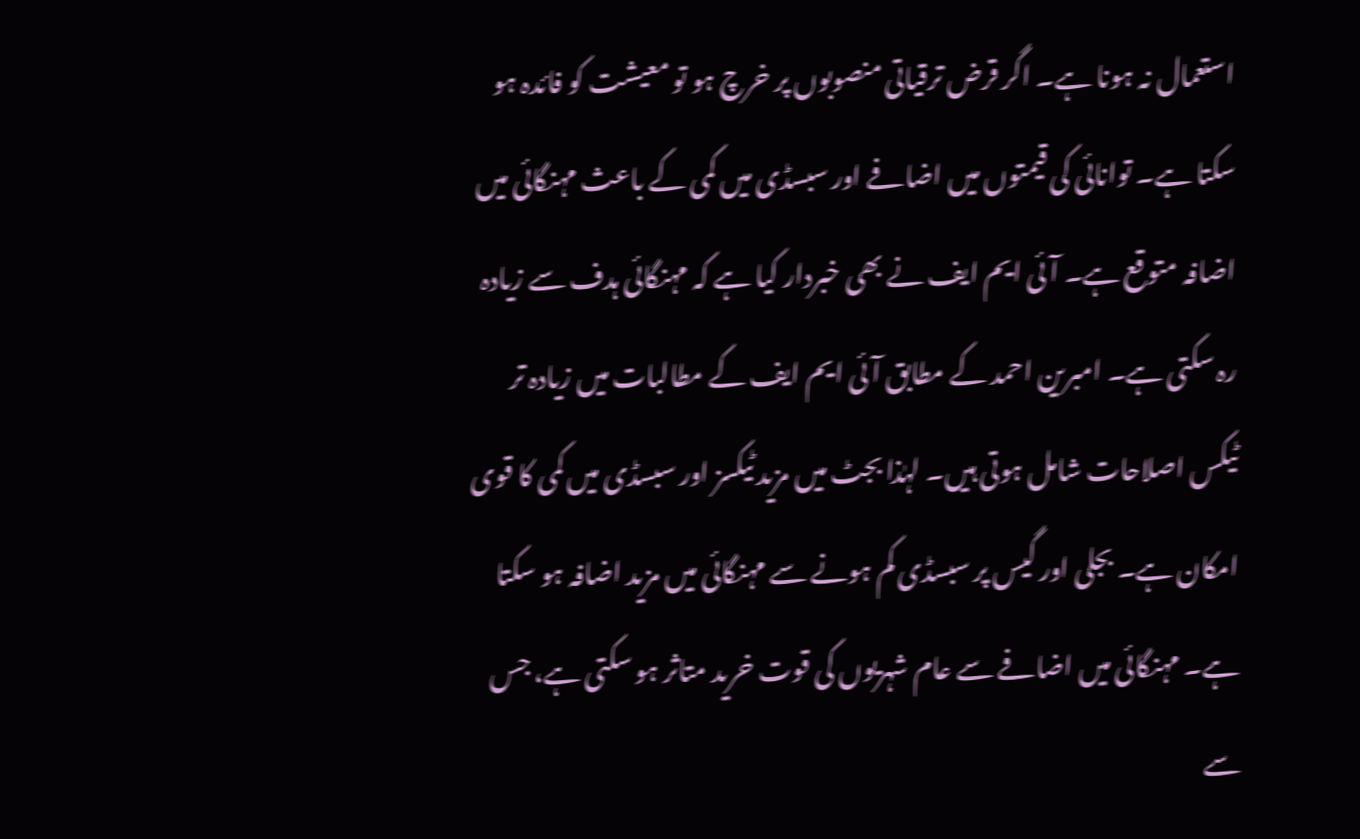استعمال نہ ہونا ہے۔ اگر قرض ترقیاتی منصوبوں پر خرچ ہو تو معیشت کو فائدہ ہو سکتا ہے۔ توانائی کی قیمتوں میں اضافے اور سبسڈی میں کمی کے باعث مہنگائی میں اضافہ متوقع ہے۔ آئی ایم ایف نے بھی خبردار کیا ہے کہ مہنگائی ہدف سے زیادہ رہ سکتی ہے۔ امبرین احمد کے مطابق آئی ایم ایف کے مطالبات میں زیادہ تر ٹیکس اصلاحات شامل ہوتی ہیں۔ لہٰذا بجٹ میں مزید ٹیکسز اور سبسڈی میں کمی کا قوی امکان ہے۔ بجلی اور گیس پر سبسڈی کم ہونے سے مہنگائی میں مزید اضافہ ہو سکتا ہے۔ مہنگائی میں اضافے سے عام شہریوں کی قوت خرید متاثر ہو سکتی ہے، جس سے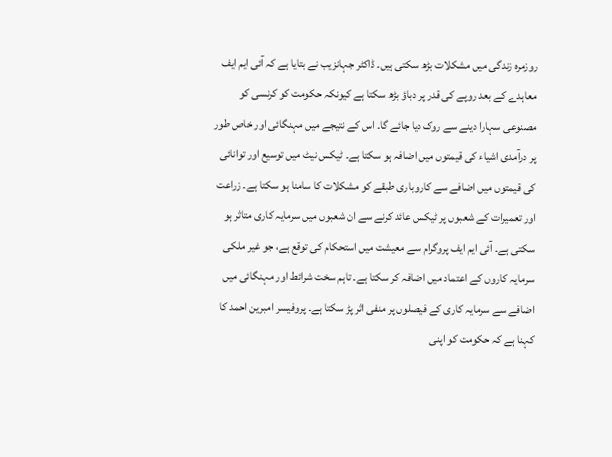روزمرہ زندگی میں مشکلات بڑھ سکتی ہیں۔ ڈاکٹر جہانزیب نے بتایا ہے کہ آئی ایم ایف معاہدے کے بعد روپے کی قدر پر دباؤ بڑھ سکتا ہے کیونکہ حکومت کو کرنسی کو مصنوعی سہارا دینے سے روک دیا جائے گا۔ اس کے نتیجے میں مہنگائی اور خاص طور پر درآمدی اشیاء کی قیمتوں میں اضافہ ہو سکتا ہے۔ ٹیکس نیٹ میں توسیع اور توانائی کی قیمتوں میں اضافے سے کاروباری طبقے کو مشکلات کا سامنا ہو سکتا ہے۔ زراعت اور تعمیرات کے شعبوں پر ٹیکس عائد کرنے سے ان شعبوں میں سرمایہ کاری متاثر ہو سکتی ہے۔ آئی ایم ایف پروگرام سے معیشت میں استحکام کی توقع ہے، جو غیر ملکی سرمایہ کاروں کے اعتماد میں اضافہ کر سکتا ہے۔ تاہم سخت شرائط اور مہنگائی میں اضافے سے سرمایہ کاری کے فیصلوں پر منفی اثر پڑ سکتا ہے۔ پروفیسر امبرین احمد کا کہنا ہے کہ حکومت کو اپنی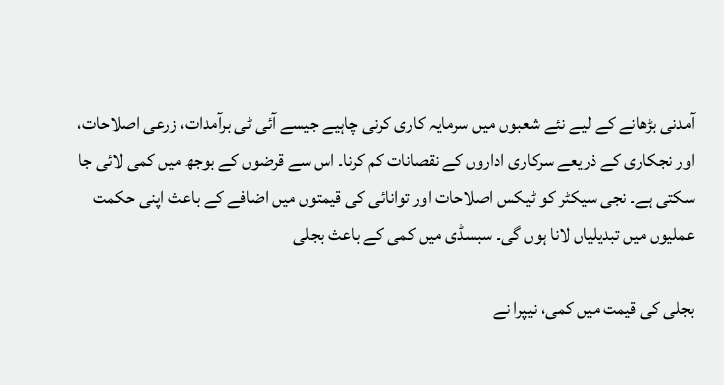آمدنی بڑھانے کے لیے نئے شعبوں میں سرمایہ کاری کرنی چاہیے جیسے آئی ٹی برآمدات، زرعی اصلاحات، اور نجکاری کے ذریعے سرکاری اداروں کے نقصانات کم کرنا۔ اس سے قرضوں کے بوجھ میں کمی لائی جا سکتی ہے۔ نجی سیکٹر کو ٹیکس اصلاحات اور توانائی کی قیمتوں میں اضافے کے باعث اپنی حکمت عملیوں میں تبدیلیاں لانا ہوں گی۔ سبسڈی میں کمی کے باعث بجلی

بجلی کی قیمت میں کمی، نیپرا نے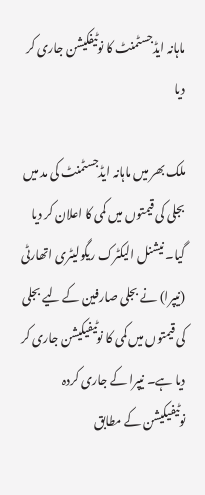ماہانہ ایڈجسٹمنٹ کا نوٹیفکیشن جاری کر دیا

ملک بھر میں ماہانہ ایڈجسٹمنٹ کی مد میں بجلی کی قیمتوں میں کمی کا اعلان کر دیا گیا۔ نیشنل الیکٹرک ریگولیٹری اتھارٹی (نیپرا) نے بجلی صارفین کے لیے بجلی کی قیمتوں میں کمی کا نوٹیفیکیشن جاری کر دیا ہے۔ نیپرا کے جاری کردہ نوٹیفیکیشن کے مطابق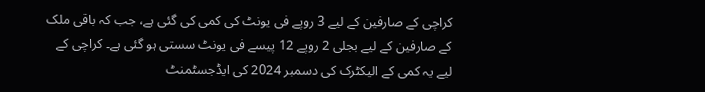کراچی کے صارفین کے لیے 3 روپے فی یونٹ کی کمی کی گئی ہے، جب کہ باقی ملک کے صارفین کے لیے بجلی 2 روپے 12 پیسے فی یونٹ سستی ہو گئی ہے۔ کراچی کے لیے یہ کمی کے الیکٹرک کی دسمبر 2024 کی ایڈجسٹمنٹ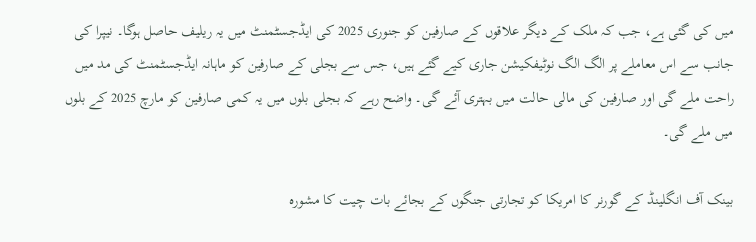میں کی گئی ہے، جب کہ ملک کے دیگر علاقوں کے صارفین کو جنوری 2025 کی ایڈجسٹمنٹ میں یہ ریلیف حاصل ہوگا۔ نیپرا کی جانب سے اس معاملے پر الگ الگ نوٹیفکیشن جاری کیے گئے ہیں، جس سے بجلی کے صارفین کو ماہانہ ایڈجسٹمنٹ کی مد میں راحت ملے گی اور صارفین کی مالی حالت میں بہتری آئے گی۔ واضح رہے کہ بجلی بلوں میں یہ کمی صارفین کو مارچ 2025 کے بلوں میں ملے گی۔

بینک آف انگلینڈ کے گورنر کا امریکا کو تجارتی جنگوں کے بجائے بات چیت کا مشورہ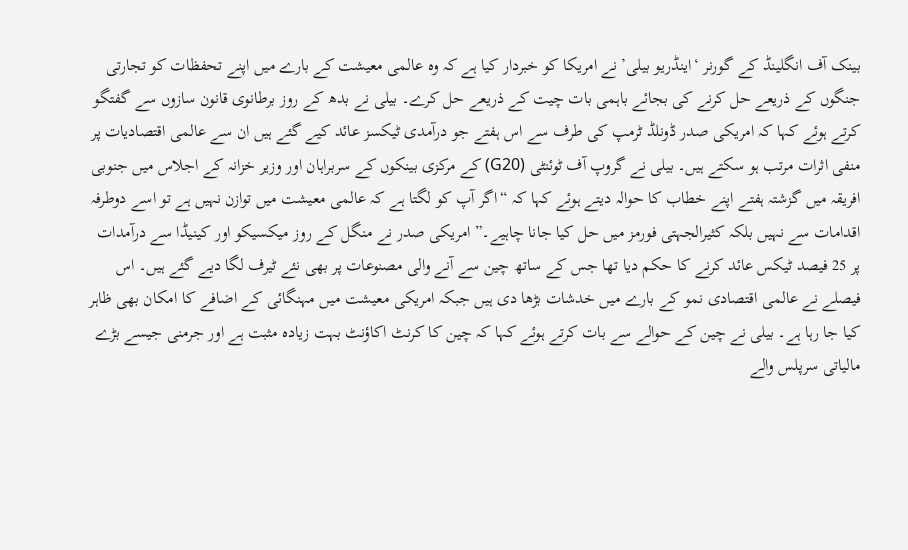بینک آف انگلینڈ کے گورنر ‘اینڈریو بیلی’ نے امریکا کو خبردار کیا ہے کہ وہ عالمی معیشت کے بارے میں اپنے تحفظات کو تجارتی جنگوں کے ذریعے حل کرنے کی بجائے باہمی بات چیت کے ذریعے حل کرے۔ بیلی نے بدھ کے روز برطانوی قانون سازوں سے گفتگو کرتے ہوئے کہا کہ امریکی صدر ڈونلڈ ٹرمپ کی طرف سے اس ہفتے جو درآمدی ٹیکسز عائد کیے گئے ہیں ان سے عالمی اقتصادیات پر منفی اثرات مرتب ہو سکتے ہیں۔ بیلی نے گروپ آف ٹوئنٹی (G20) کے مرکزی بینکوں کے سربراہان اور وزیر خزانہ کے اجلاس میں جنوبی افریقہ میں گزشتہ ہفتے اپنے خطاب کا حوالہ دیتے ہوئے کہا کہ “اگر آپ کو لگتا ہے کہ عالمی معیشت میں توازن نہیں ہے تو اسے دوطرفہ اقدامات سے نہیں بلکہ کثیرالجہتی فورمز میں حل کیا جانا چاہیے۔” امریکی صدر نے منگل کے روز میکسیکو اور کینیڈا سے درآمدات پر 25 فیصد ٹیکس عائد کرنے کا حکم دیا تھا جس کے ساتھ چین سے آنے والی مصنوعات پر بھی نئے ٹیرف لگا دیے گئے ہیں۔ اس فیصلے نے عالمی اقتصادی نمو کے بارے میں خدشات بڑھا دی ہیں جبکہ امریکی معیشت میں مہنگائی کے اضافے کا امکان بھی ظاہر کیا جا رہا ہے۔ بیلی نے چین کے حوالے سے بات کرتے ہوئے کہا کہ چین کا کرنٹ اکاؤنٹ بہت زیادہ مثبت ہے اور جرمنی جیسے بڑے مالیاتی سرپلس والے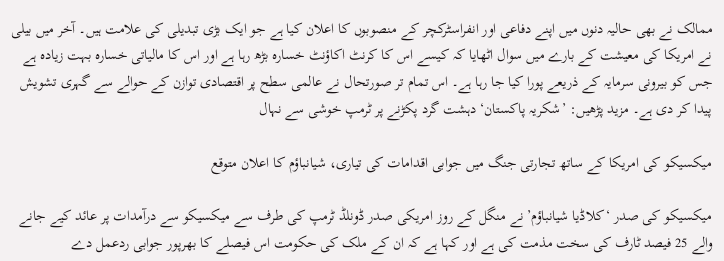ممالک نے بھی حالیہ دنوں میں اپنے دفاعی اور انفراسٹرکچر کے منصوبوں کا اعلان کیا ہے جو ایک بڑی تبدیلی کی علامت ہیں۔ آخر میں بیلی نے امریکا کی معیشت کے بارے میں سوال اٹھایا کہ کیسے اس کا کرنٹ اکاؤنٹ خسارہ بڑھ رہا ہے اور اس کا مالیاتی خسارہ بہت زیادہ ہے جس کو بیرونی سرمایہ کے ذریعے پورا کیا جا رہا ہے۔ اس تمام تر صورتحال نے عالمی سطح پر اقتصادی توازن کے حوالے سے گہری تشویش پیدا کر دی ہے۔ مزید پڑھیں: ’شکریہ پاکستان‘ دہشت گرد پکڑنے پر ٹرمپ خوشی سے نہال

میکسیکو کی امریکا کے ساتھ تجارتی جنگ میں جوابی اقدامات کی تیاری، شیانباؤم کا اعلان متوقع

میکسیکو کی صدر ‘کلاڈیا شیانباؤم’ نے منگل کے روز امریکی صدر ڈونلڈ ٹرمپ کی طرف سے میکسیکو سے درآمدات پر عائد کیے جانے والے 25 فیصد ٹارف کی سخت مذمت کی ہے اور کہا ہے کہ ان کے ملک کی حکومت اس فیصلے کا بھرپور جوابی ردعمل دے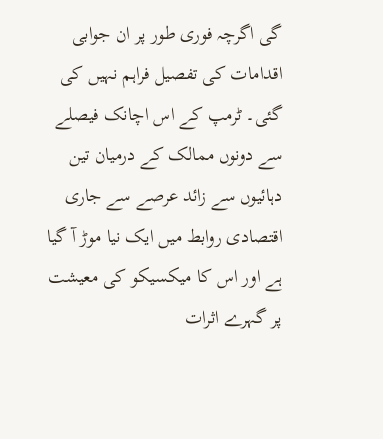گی اگرچہ فوری طور پر ان جوابی اقدامات کی تفصیل فراہم نہیں کی گئی۔ ٹرمپ کے اس اچانک فیصلے سے دونوں ممالک کے درمیان تین دہائیوں سے زائد عرصے سے جاری اقتصادی روابط میں ایک نیا موڑ آ گیا ہے اور اس کا میکسیکو کی معیشت پر گہرے اثرات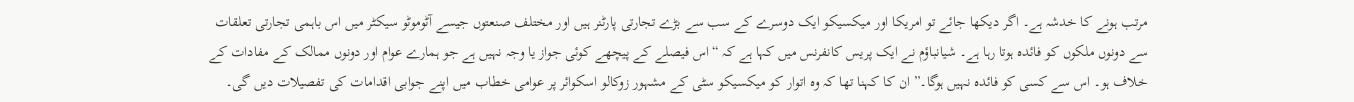مرتب ہونے کا خدشہ ہے۔ اگر دیکھا جائے تو امریکا اور میکسیکو ایک دوسرے کے سب سے بڑے تجارتی پارٹنر ہیں اور مختلف صنعتوں جیسے آٹوموٹو سیکٹر میں اس باہمی تجارتی تعلقات سے دونوں ملکوں کو فائدہ ہوتا رہا ہے۔ شیانباؤم نے ایک پریس کانفرنس میں کہا ہے کہ “اس فیصلے کے پیچھے کوئی جواز یا وجہ نہیں ہے جو ہمارے عوام اور دونوں ممالک کے مفادات کے خلاف ہو۔ اس سے کسی کو فائدہ نہیں ہوگا۔” ان کا کہنا تھا کہ وہ اتوار کو میکسیکو سٹی کے مشہور زوکالو اسکوائر پر عوامی خطاب میں اپنے جوابی اقدامات کی تفصیلات دیں گی۔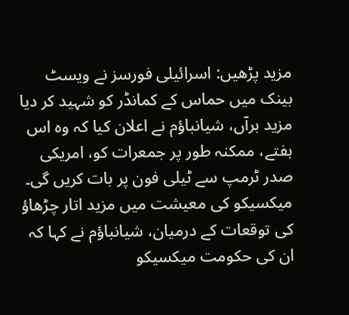مزید پڑھیں: اسرائیلی فورسز نے ویسٹ بینک میں حماس کے کمانڈر کو شہید کر دیا مزید برآں، شیانباؤم نے اعلان کیا کہ وہ اس ہفتے، ممکنہ طور پر جمعرات کو، امریکی صدر ٹرمپ سے ٹیلی فون پر بات کریں گی۔ میکسیکو کی معیشت میں مزید اتار چڑھاؤ کی توقعات کے درمیان، شیانباؤم نے کہا کہ ان کی حکومت میکسیکو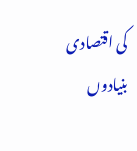کی اقتصادی بنیادوں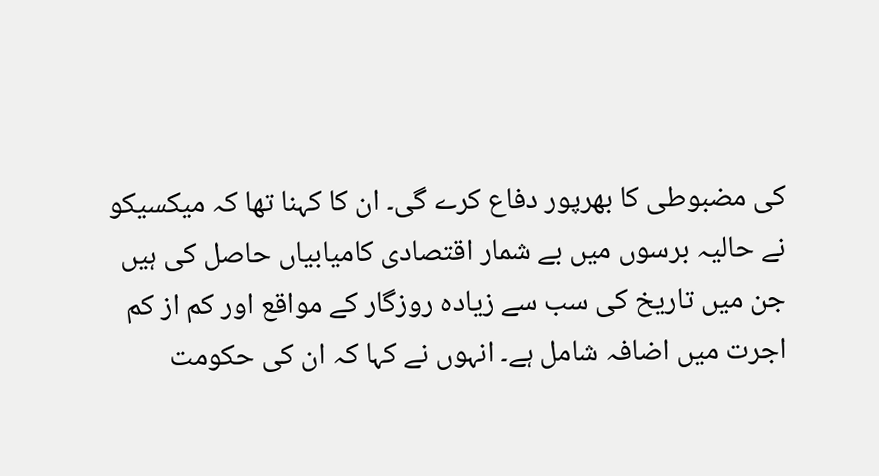کی مضبوطی کا بھرپور دفاع کرے گی۔ ان کا کہنا تھا کہ میکسیکو نے حالیہ برسوں میں بے شمار اقتصادی کامیابیاں حاصل کی ہیں جن میں تاریخ کی سب سے زیادہ روزگار کے مواقع اور کم از کم اجرت میں اضافہ شامل ہے۔ انہوں نے کہا کہ ان کی حکومت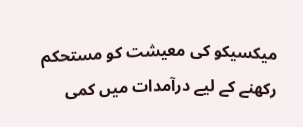میکسیکو کی معیشت کو مستحکم رکھنے کے لیے درآمدات میں کمی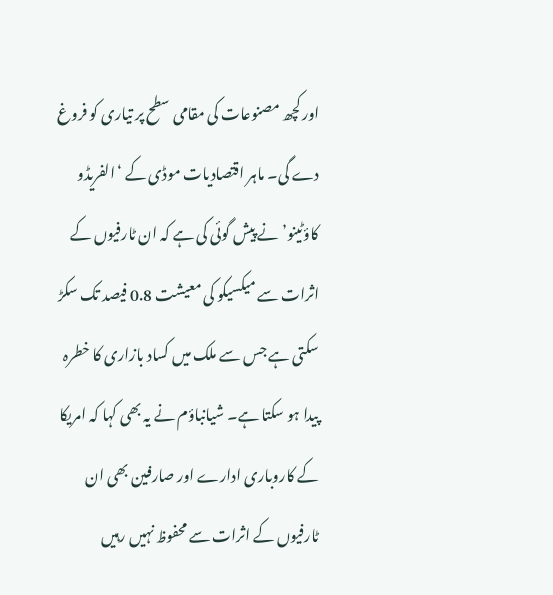اور کچھ مصنوعات کی مقامی سطح پر تیاری کو فروغ دے گی۔ ماہر اقتصادیات موڈی کے ‘الفریڈو کاؤٹینو’ نے پیش گوئی کی ہے کہ ان ٹارفیوں کے اثرات سے میکسیکو کی معیشت 0.8 فیصد تک سکڑ سکتی ہے جس سے ملک میں کساد بازاری کا خطرہ پیدا ہو سکتا ہے۔ شیانباؤم نے یہ بھی کہا کہ امریکا کے کاروباری ادارے اور صارفین بھی ان ٹارفیوں کے اثرات سے محفوظ نہیں رہیں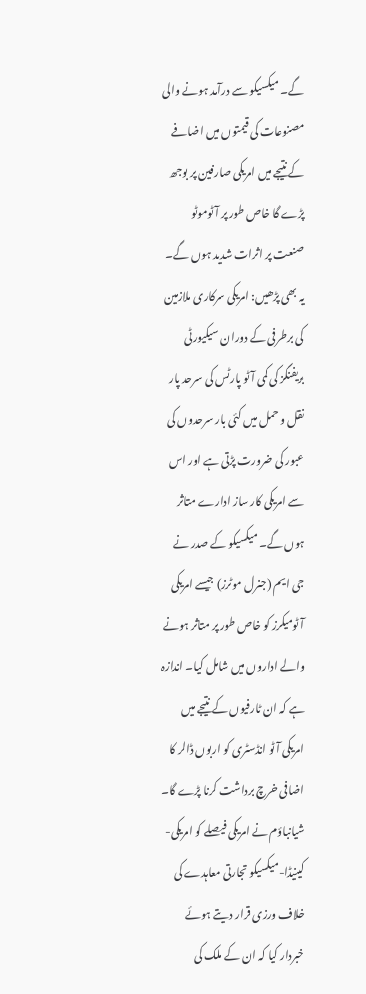گے۔ میکسیکو سے درآمد ہونے والی مصنوعات کی قیمتوں میں اضافے کے نتیجے میں امریکی صارفین پر بوجھ پڑے گا خاص طور پر آٹوموٹو صنعت پر اثرات شدید ہوں گے۔ یہ بھی پڑھیں: امریکی سرکاری ملازمین کی برطرفی کے دوران سیکیورٹی بریفنگز کی کمی آٹو پارٹس کی سرحد پار نقل و حمل میں کئی بار سرحدوں کی عبور کی ضرورت پڑتی ہے اور اس سے امریکی کار ساز ادارے متاثر ہوں گے۔ میکسیکو کے صدر نے جی ایم (جنرل موٹرز) جیسے امریکی آٹومیکرز کو خاص طور پر متاثر ہونے والے اداروں میں شامل کیا۔ اندازہ ہے کہ ان ٹارفیوں کے نتیجے میں امریکی آٹو انڈسٹری کو اربوں ڈالر کا اضافی خرچ برداشت کرنا پڑے گا۔ شیانباؤم نے امریکی فیصلے کو امریکی-کینیڈا-میکسیکو تجارتی معاہدے کی خلاف ورزی قرار دیتے ہوئے خبردار کیا کہ ان کے ملک کی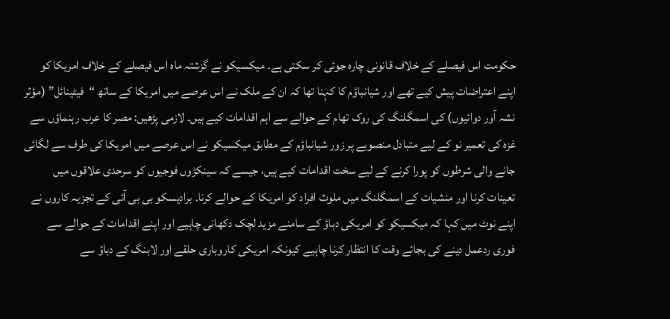حکومت اس فیصلے کے خلاف قانونی چارہ جوئی کر سکتی ہے۔ میکسیکو نے گزشتہ ماہ اس فیصلے کے خلاف امریکا کو اپنے اعتراضات پیش کیے تھے اور شیانباؤم کا کہنا تھا کہ ان کے ملک نے اس عرصے میں امریکا کے ساتھ “فیٹینائل” (مؤثر نشہ آور دوائیوں) کی اسمگلنگ کی روک تھام کے حوالے سے اہم اقدامات کیے ہیں۔ لازمی پڑھیں: مصر کا عرب رہنماؤں سے غزہ کی تعمیر نو کے لیے متبادل منصوبے پر زور شیانباؤم کے مطابق میکسیکو نے اس عرصے میں امریکا کی طرف سے لگائی جانے والی شرطوں کو پورا کرنے کے لیے سخت اقدامات کیے ہیں، جیسے کہ سینکڑوں فوجیوں کو سرحدی علاقوں میں تعینات کرنا اور منشیات کے اسمگلنگ میں ملوث افراد کو امریکا کے حوالے کرنا۔ برادیسکو بی بی آئی کے تجزیہ کاروں نے اپنے نوٹ میں کہا کہ میکسیکو کو امریکی دباؤ کے سامنے مزید لچک دکھانی چاہیے اور اپنے اقدامات کے حوالے سے فوری ردعمل دینے کی بجائے وقت کا انتظار کرنا چاہیے کیونکہ امریکی کاروباری حلقے اور لابنگ کے دباؤ سے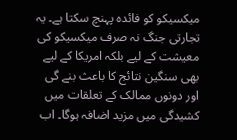میکسیکو کو فائدہ پہنچ سکتا ہے۔ یہ تجارتی جنگ نہ صرف میکسیکو کی معیشت کے لیے بلکہ امریکا کے لیے بھی سنگین نتائج کا باعث بنے گی اور دونوں ممالک کے تعلقات میں کشیدگی میں مزید اضافہ ہوگا۔ اب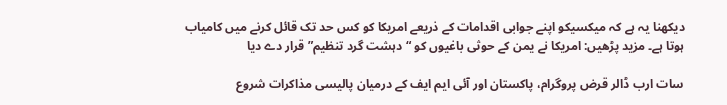دیکھنا یہ ہے کہ میکسیکو اپنے جوابی اقدامات کے ذریعے امریکا کو کس حد تک قائل کرنے میں کامیاب ہوتا ہے۔ مزید پڑھیں: امریکا نے یمن کے حوثی باغیوں کو “دہشت گرد تنظیم” قرار دے دیا

سات ارب ڈالر قرض پروگرام، پاکستان اور آئی ایم ایف کے درمیان پالیسی مذاکرات شروع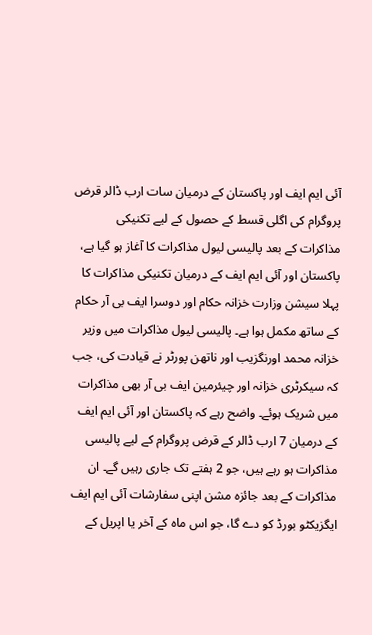آئی ایم ایف اور پاکستان کے درمیان سات ارب ڈالر قرض پروگرام کی اگلی قسط کے حصول کے لیے تکنیکی مذاکرات کے بعد پالیسی لیول مذاکرات کا آغاز ہو گیا ہے، پاکستان اور آئی ایم ایف کے درمیان تکنیکی مذاکرات کا پہلا سیشن وزارت خزانہ حکام اور دوسرا ایف بی آر حکام کے ساتھ مکمل ہوا ہے۔ پالیسی لیول مذاکرات میں وزیر خزانہ محمد اورنگزیب اور ناتھن پورٹر نے قیادت کی، جب کہ سیکرٹری خزانہ اور چیئرمین ایف بی آر بھی مذاکرات میں شریک ہوئے۔ واضح رہے کہ پاکستان اور آئی ایم ایف کے درمیان 7 ارب ڈالر کے قرض پروگرام کے لیے پالیسی مذاکرات ہو رہے ہیں، جو 2 ہفتے تک جاری رہیں گے۔ ان مذاکرات کے بعد جائزہ مشن اپنی سفارشات آئی ایم ایف ایگزیکٹو بورڈ کو دے گا، جو اس ماہ کے آخر یا اپریل کے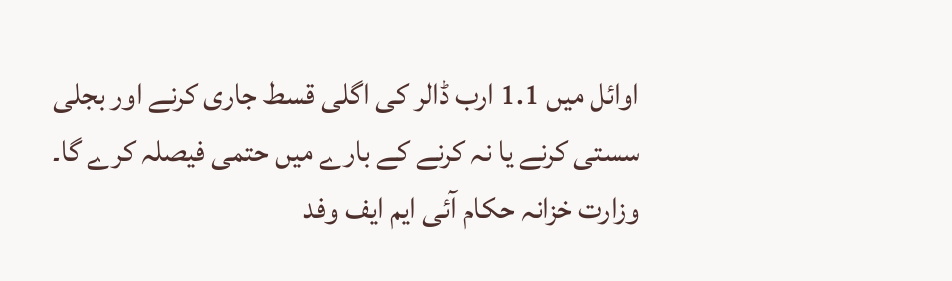اوائل میں 1.1 ارب ڈالر کی اگلی قسط جاری کرنے اور بجلی سستی کرنے یا نہ کرنے کے بارے میں حتمی فیصلہ کرے گا۔ وزارت خزانہ حکام آئی ایم ایف وفد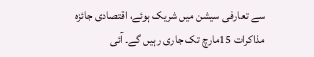سے تعارفی سیشن میں شریک ہوئے، اقتصادی جائزہ مذاکرات 15مارچ تک جاری رہیں گے۔ آئی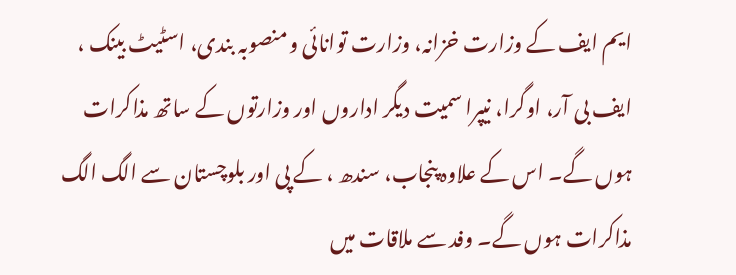ایم ایف کے وزارت خزانہ، وزارت توانائی و منصوبہ بندی، اسٹیٹ بینک ، ایف بی آر، اوگرا، نیپرا سمیت دیگر اداروں اور وزارتوں کے ساتھ مذاکرات ہوں گے۔ اس کے علاوہ پنجاب، سندھ ، کے پی اور بلوچستان سے الگ الگ مذاکرات ہوں گے۔ وفد سے ملاقات میں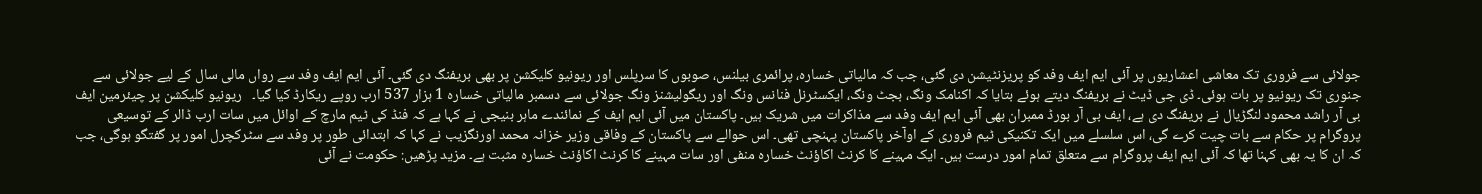جولائی سے فروری تک معاشی اعشاریوں پر آئی ایم ایف وفد کو پریزنٹیشن دی گئی، جب کہ مالیاتی خسارہ، پرائمری بیلنس، صوبوں کا سرپلس اور ریونیو کلیکشن پر بھی بریفنگ دی گئی۔ آئی ایم ایف وفد سے رواں مالی سال کے لیے جولائی سے جنوری تک ریونیو پر بات ہوئی۔ ڈی جی ڈیٹ نے بریفنگ دیتے ہوئے بتایا کہ اکنامک ونگ، بجٹ ونگ، ایکسٹرنل فنانس ونگ اور ریگولیشنز ونگ جولائی سے دسمبر مالیاتی خسارہ 1 ہزار 537 ارب روپے ریکارڈ کیا گیا۔   ریونیو کلیکشن پر چیئرمین ایف بی آر راشد محمود لنگڑیال نے بریفنگ دی ہے، ایف بی آر بورڈ ممبران بھی آئی ایم ایف وفد سے مذاکرات میں شریک ہیں۔ پاکستان میں آئی ایم ایف کے نمائندے ماہر بنیجی نے کہا ہے کہ فنڈ کی ٹیم مارچ کے اوائل میں سات ارب ڈالر کے توسیعی پروگرام پر حکام سے بات چیت کرے گی، اس سلسلے میں ایک تکنیکی ٹیم فروری کے اوآخر پاکستان پہنچی تھی۔ اس حوالے سے پاکستان کے وفاقی وزیر خزانہ محمد اورنگزیب نے کہا کہ ابتدائی طور پر وفد سے سٹرکچرل امور پر گفتگو ہوگی، جب کہ ان کا یہ بھی کہنا تھا کہ آئی ایم ایف پروگرام سے متعلق تمام امور درست ہیں۔ ایک مہینے کا کرنٹ اکاؤنٹ خسارہ منفی اور سات مہینے کا کرنٹ اکاؤنٹ خسارہ مثبت ہے۔ مزید پڑھیں: حکومت نے آئی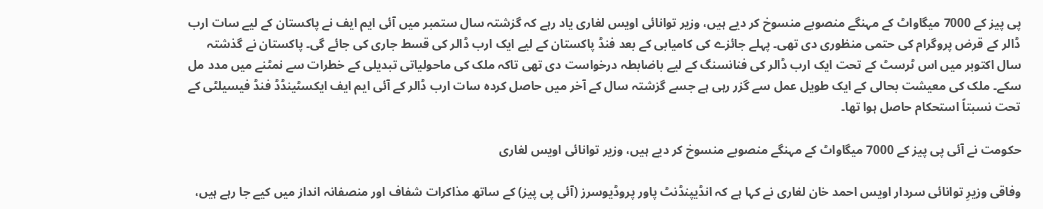پی پیز کے 7000 میگاواٹ کے مہنگے منصوبے منسوخ کر دیے ہیں، وزیر توانائی اویس لغاری یاد رہے کہ گزشتہ سال ستمبر میں آئی ایم ایف نے پاکستان کے لیے سات ارب ڈالر کے قرض پروگرام کی حتمی منظوری دی تھی۔ پہلے جائزے کی کامیابی کے بعد فنڈ پاکستان کے لیے ایک ارب ڈالر کی قسط جاری کی جائے گی۔ پاکستان نے گذشتہ سال اکتوبر میں اس ٹرسٹ کے تحت ایک ارب ڈالر کی فنانسنگ کے لیے باضابطہ درخواست دی تھی تاکہ ملک کی ماحولیاتی تبدیلی کے خطرات سے نمٹنے میں مدد مل سکے۔ ملک کی معیشت بحالی کے ایک طویل عمل سے گزر رہی ہے جسے گزشتہ سال کے آخر میں حاصل کردہ سات ارب ڈالر کے آئی ایم ایف ایکسٹینڈڈ فنڈ فیسیلٹی کے تحت نسبتاً استحکام حاصل ہوا تھا۔

حکومت نے آئی پی پیز کے 7000 میگاواٹ کے مہنگے منصوبے منسوخ کر دیے ہیں، وزیر توانائی اویس لغاری

وفاقی وزیرِ توانائی سردار اویس احمد خان لغاری نے کہا ہے کہ انڈیپنڈنٹ پاور پروڈیوسرز (آئی پی پیز) کے ساتھ مذاکرات شفاف اور منصفانہ انداز میں کیے جا رہے ہیں،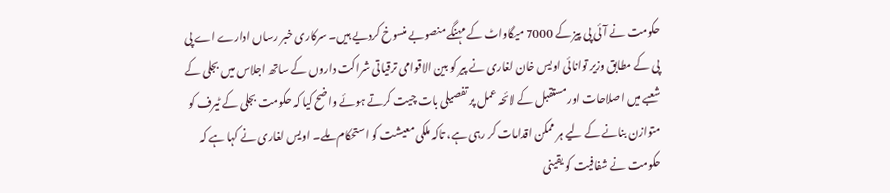حکومت نے آئی پی پیز کے 7000 میگاواٹ کے مہنگے منصوبے منسوخ کردیے ہیں۔ سرکاری خبر رساں ادارے اے پی پی کے مطابق وزیر توانائی اویس خان لغاری نے پیر کو بین الاقوامی ترقیاتی شراکت داروں کے ساتھ اجلاس میں بجلی کے شعبے میں اصلاحات اور مستقبل کے لائحہ عمل پر تفصیلی بات چیت کرتے ہوئے واضح کیا کہ حکومت بجلی کے ٹیرف کو متوازن بنانے کے لیے ہر ممکن اقدامات کر رہی ہے، تاکہ ملکی معیشت کو استحکام ملے۔ اویس لغاری نے کہا ہے کہ حکومت نے شفافیت کو یقینی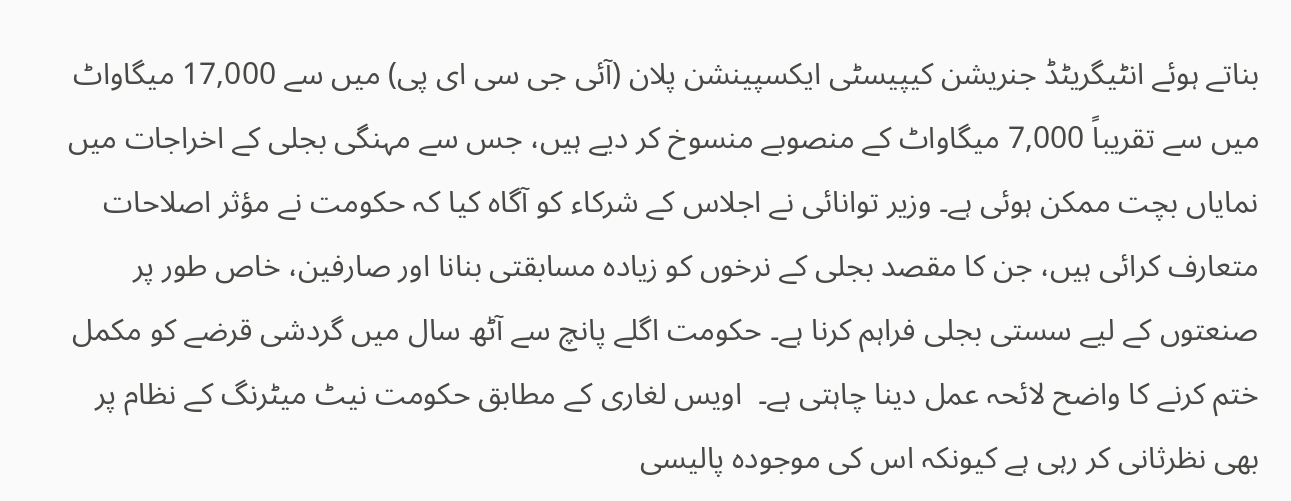بناتے ہوئے انٹیگریٹڈ جنریشن کیپیسٹی ایکسپینشن پلان (آئی جی سی ای پی) میں سے 17,000 میگاواٹ میں سے تقریباً 7,000 میگاواٹ کے منصوبے منسوخ کر دیے ہیں، جس سے مہنگی بجلی کے اخراجات میں نمایاں بچت ممکن ہوئی ہے۔ وزیر توانائی نے اجلاس کے شرکاء کو آگاہ کیا کہ حکومت نے مؤثر اصلاحات متعارف کرائی ہیں، جن کا مقصد بجلی کے نرخوں کو زیادہ مسابقتی بنانا اور صارفین، خاص طور پر صنعتوں کے لیے سستی بجلی فراہم کرنا ہے۔ حکومت اگلے پانچ سے آٹھ سال میں گردشی قرضے کو مکمل ختم کرنے کا واضح لائحہ عمل دینا چاہتی ہے۔  اویس لغاری کے مطابق حکومت نیٹ میٹرنگ کے نظام پر بھی نظرثانی کر رہی ہے کیونکہ اس کی موجودہ پالیسی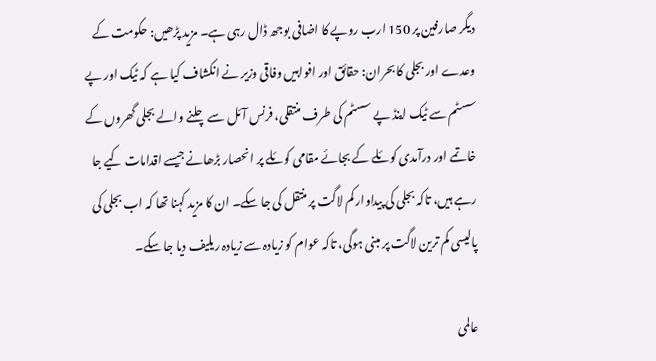دیگر صارفین پر 150 ارب روپے کا اضافی بوجھ ڈال رہی ہے۔ مزید پڑھیں: حکومت کے وعدے اور بجلی کا بحران: حقائق اور افواہیں وفاقی وزیر نے انکشاف کیا ہے کہ ٹیک اور پے سسٹم سے ٹیک اینڈ پے سسٹم کی طرف منتقلی، فرنس آئل سے چلنے والے بجلی گھروں کے خاتمے اور درآمدی کوئلے کے بجائے مقامی کوئلے پر انحصار بڑھانے جیسے اقدامات کیے جا رہے ہیں، تاکہ بجلی کی پیداوار کم لاگت پر منتقل کی جا سکے۔ ان کا مزید کہنا تھا کہ اب بجلی کی پالیسی کم ترین لاگت پر مبنی ہوگی، تاکہ عوام کو زیادہ سے زیادہ ریلیف دیا جا سکے۔

عالمی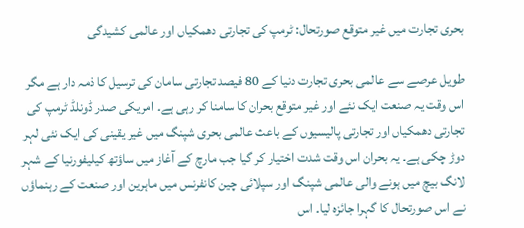بحری تجارت میں غیر متوقع صورتحال: ٹرمپ کی تجارتی دھمکیاں اور عالمی کشیدگی

طویل عرصے سے عالمی بحری تجارت دنیا کے 80 فیصد تجارتی سامان کی ترسیل کا ذمہ دار ہے مگر اس وقت یہ صنعت ایک نئے اور غیر متوقع بحران کا سامنا کر رہی ہے۔ امریکی صدر ڈونلڈ ٹرمپ کی تجارتی دھمکیاں اور تجارتی پالیسیوں کے باعث عالمی بحری شپنگ میں غیر یقینی کی ایک نئی لہر دوڑ چکی ہے۔ یہ بحران اس وقت شدت اختیار کر گیا جب مارچ کے آغاز میں ساؤتھ کیلیفورنیا کے شہر لانگ بیچ میں ہونے والی عالمی شپنگ اور سپلائی چین کانفرنس میں ماہرین اور صنعت کے رہنماؤں نے اس صورتحال کا گہرا جائزہ لیا۔ اس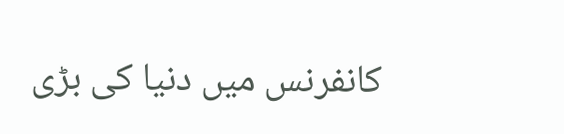کانفرنس میں دنیا کی بڑی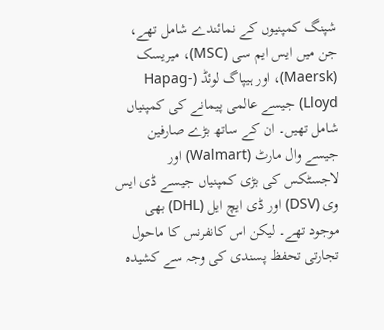شپنگ کمپنیوں کے نمائندے شامل تھے، جن میں ایس ایم سی (MSC)، میریسک (Maersk)، اور ہیپاگ لوئڈ (Hapag-Lloyd) جیسے عالمی پیمانے کی کمپنیاں شامل تھیں۔ ان کے ساتھ بڑے صارفین جیسے وال مارٹ (Walmart) اور لاجسٹکس کی بڑی کمپنیاں جیسے ڈی ایس وی (DSV) اور ڈی ایچ ایل (DHL) بھی موجود تھے۔ لیکن اس کانفرنس کا ماحول تجارتی تحفظ پسندی کی وجہ سے کشیدہ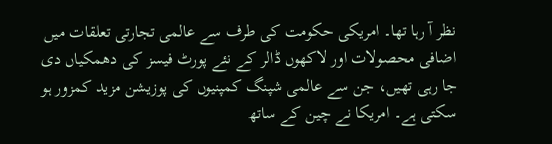نظر آ رہا تھا۔ امریکی حکومت کی طرف سے عالمی تجارتی تعلقات میں اضافی محصولات اور لاکھوں ڈالر کے نئے پورٹ فیسز کی دھمکیاں دی جا رہی تھیں، جن سے عالمی شپنگ کمپنیوں کی پوزیشن مزید کمزور ہو سکتی ہے۔ امریکا نے چین کے ساتھ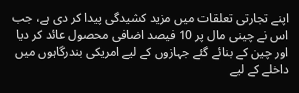اپنے تجارتی تعلقات میں مزید کشیدگی پیدا کر دی ہے، جب اس نے چینی مال پر 10 فیصد اضافی محصول عائد کر دیا اور چین کے بنائے گئے جہازوں کے لیے امریکی بندرگاہوں میں داخلے کے لیے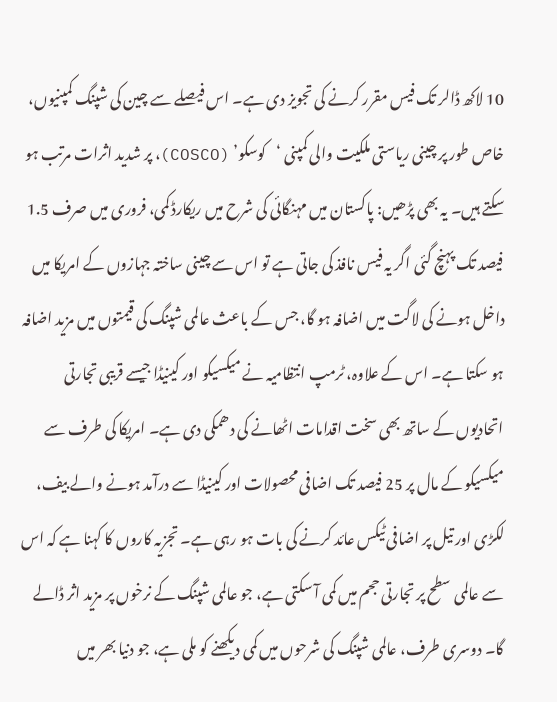10 لاکھ ڈالر تک فیس مقرر کرنے کی تجویز دی ہے۔ اس فیصلے سے چین کی شپنگ کمپنیوں، خاص طور پر چینی ریاستی ملکیت والی کمپنی ‘کوسکو’ (COSCO)، پر شدید اثرات مرتب ہو سکتے ہیں۔ یہ بھی پڑھیں: پاکستان میں مہنگائی کی شرح میں ریکارڈ کمی، فروری میں صرف 1.5 فیصد تک پہنچ گئی اگر یہ فیس نافذ کی جاتی ہے تو اس سے چینی ساختہ جہازوں کے امریکا میں داخل ہونے کی لاگت میں اضافہ ہو گا، جس کے باعث عالمی شپنگ کی قیمتوں میں مزید اضافہ ہو سکتا ہے۔ اس کے علاوہ، ٹرمپ انتظامیہ نے میکسیکو اور کینیڈا جیسے قریبی تجارتی اتحادیوں کے ساتھ بھی سخت اقدامات اٹھانے کی دھمکی دی ہے۔ امریکا کی طرف سے میکسیکو کے مال پر 25 فیصد تک اضافی محصولات اور کینیڈا سے درآمد ہونے والے بیف، لکڑی اور تیل پر اضافی ٹیکس عائد کرنے کی بات ہو رہی ہے۔ تجزیہ کاروں کا کہنا ہے کہ اس سے عالمی سطح پر تجارتی حجم میں کمی آ سکتی ہے، جو عالمی شپنگ کے نرخوں پر مزید اثر ڈالے گا۔ دوسری طرف، عالمی شپنگ کی شرحوں میں کمی دیکھنے کو ملی ہے، جو دنیا بھر میں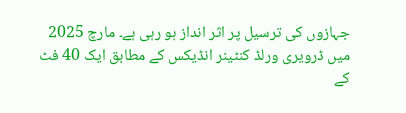جہازوں کی ترسیل پر اثر انداز ہو رہی ہے۔ مارچ 2025 میں ڈرویری ورلڈ کنٹینر انڈیکس کے مطابق ایک 40 فٹ کے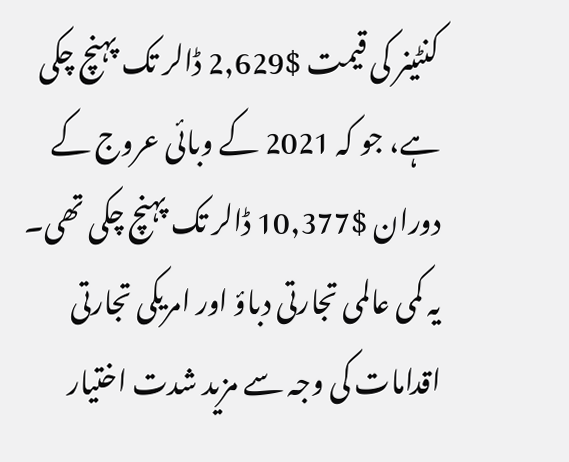کنٹینر کی قیمت $2,629 ڈالر تک پہنچ چکی ہے، جو کہ 2021 کے وبائی عروج کے دوران $10,377 ڈالر تک پہنچ چکی تھی۔ یہ کمی عالمی تجارتی دباؤ اور امریکی تجارتی اقدامات کی وجہ سے مزید شدت اختیار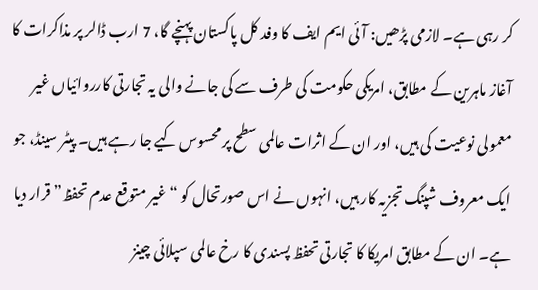کر رہی ہے۔ لازمی پڑھیں: آئی ایم ایف کا وفد کل پاکستان پہنچے گا، 7 ارب ڈالر پر مذاکرات کا آغاز ماہرین کے مطابق، امریکی حکومت کی طرف سے کی جانے والی یہ تجارتی کارروائیاں غیر معمولی نوعیت کی ہیں، اور ان کے اثرات عالمی سطح پر محسوس کیے جا رہے ہیں۔ پیٹر سینڈ، جو ایک معروف شپنگ تجزیہ کار ہیں، انہوں نے اس صورتحال کو “غیر متوقع عدم تحفظ” قرار دیا ہے۔ ان کے مطابق امریکا کا تجارتی تحفظ پسندی کا رخ عالمی سپلائی چینز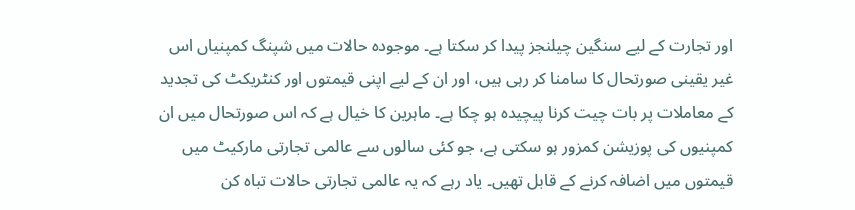اور تجارت کے لیے سنگین چیلنجز پیدا کر سکتا ہے۔ موجودہ حالات میں شپنگ کمپنیاں اس غیر یقینی صورتحال کا سامنا کر رہی ہیں، اور ان کے لیے اپنی قیمتوں اور کنٹریکٹ کی تجدید کے معاملات پر بات چیت کرنا پیچیدہ ہو چکا ہے۔ ماہرین کا خیال ہے کہ اس صورتحال میں ان کمپنیوں کی پوزیشن کمزور ہو سکتی ہے، جو کئی سالوں سے عالمی تجارتی مارکیٹ میں قیمتوں میں اضافہ کرنے کے قابل تھیں۔ یاد رہے کہ یہ عالمی تجارتی حالات تباہ کن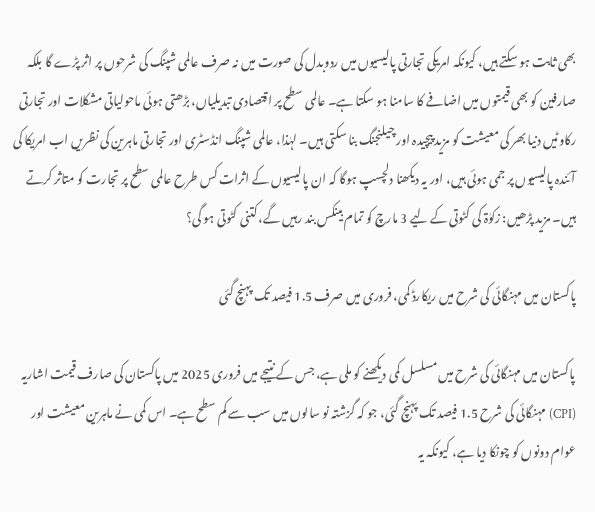بھی ثابت ہو سکتے ہیں، کیونکہ امریکی تجارتی پالیسیوں میں ردوبدل کی صورت میں نہ صرف عالمی شپنگ کی شرحوں پر اثر پڑے گا بلکہ صارفین کو بھی قیمتوں میں اضافے کا سامنا ہو سکتا ہے۔ عالمی سطح پر اقتصادی تبدیلیاں، بڑھتی ہوئی ماحولیاتی مشکلات اور تجارتی رکاوٹیں دنیا بھر کی معیشت کو مزید پیچیدہ اور چیلنجنگ بنا سکتی ہیں۔ لہٰذا، عالمی شپنگ انڈسٹری اور تجارتی ماہرین کی نظریں اب امریکا کی آئندہ پالیسیوں پر جمی ہوئی ہیں، اور یہ دیکھنا دلچسپ ہوگا کہ ان پالیسیوں کے اثرات کس طرح عالمی سطح پر تجارت کو متاثر کرتے ہیں۔ مزید پڑھیں: زکوٰۃ کی کٹوتی کے لیے 3 مارچ کو تمام بینکس بند رہیں گے، کتنی کٹوتی ہو گی؟

پاکستان میں مہنگائی کی شرح میں ریکارڈ کمی، فروری میں صرف 1.5 فیصد تک پہنچ گئی

پاکستان میں مہنگائی کی شرح میں مسلسل کمی دیکھنے کو ملی ہے، جس کے نتیجے میں فروری 2025 میں پاکستان کی صارف قیمت اشاریہ (CPI) مہنگائی کی شرح 1.5 فیصد تک پہنچ گئی، جو کہ گزشتہ نو سالوں میں سب سے کم سطح ہے۔ اس کمی نے ماہرین معیشت اور عوام دونوں کو چونکا دیا ہے، کیونکہ یہ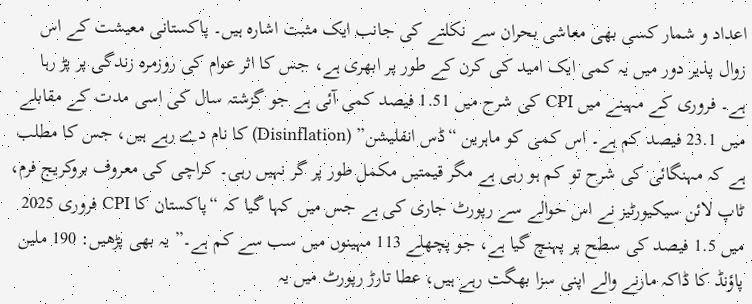اعداد و شمار کسی بھی معاشی بحران سے نکلنے کی جانب ایک مثبت اشارہ ہیں۔ پاکستانی معیشت کے اس زوال پذیر دور میں یہ کمی ایک امید کی کرن کے طور پر ابھری ہے، جس کا اثر عوام کی روزمرہ زندگی پر پڑ رہا ہے۔ فروری کے مہینے میں CPI کی شرح میں 1.51 فیصد کمی آئی ہے جو گزشتہ سال کی اسی مدت کے مقابلے میں 23.1 فیصد کم ہے۔ اس کمی کو ماہرین “ڈس انفلیشن” (Disinflation) کا نام دے رہے ہیں، جس کا مطلب ہے کہ مہنگائی کی شرح تو کم ہو رہی ہے مگر قیمتیں مکمل طور پر گر نہیں رہی۔ کراچی کی معروف بروکریج فرم، ٹاپ لائن سیکیورٹیز نے اس حوالے سے رپورٹ جاری کی ہے جس میں کہا گیا کہ “پاکستان کا CPI فروری 2025 میں 1.5 فیصد کی سطح پر پہنچ گیا ہے، جو پچھلے 113 مہینوں میں سب سے کم ہے۔” یہ بھی پڑھیں: 190 ملین پاؤنڈ کا ڈاکہ مارنے والے اپنی سزا بھگت رہے ہیں، عطا تارڑ رپورٹ میں یہ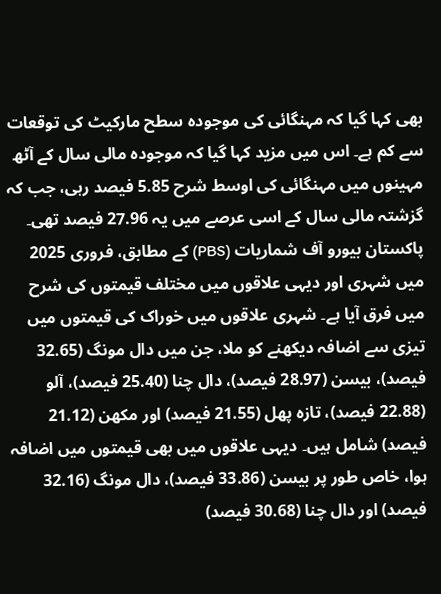بھی کہا گیا کہ مہنگائی کی موجودہ سطح مارکیٹ کی توقعات سے کم ہے۔ اس میں مزید کہا گیا کہ موجودہ مالی سال کے آٹھ مہینوں میں مہنگائی کی اوسط شرح 5.85 فیصد رہی، جب کہ گزشتہ مالی سال کے اسی عرصے میں یہ 27.96 فیصد تھی۔ پاکستان بیورو آف شماریات (PBS) کے مطابق، فروری 2025 میں شہری اور دیہی علاقوں میں مختلف قیمتوں کی شرح میں فرق آیا ہے۔ شہری علاقوں میں خوراک کی قیمتوں میں تیزی سے اضافہ دیکھنے کو ملا، جن میں دال مونگ (32.65 فیصد)، بیسن (28.97 فیصد)، دال چنا (25.40 فیصد)، آلو (22.88 فیصد)، تازہ پھل (21.55 فیصد) اور مکھن (21.12 فیصد) شامل ہیں۔ دیہی علاقوں میں بھی قیمتوں میں اضافہ ہوا، خاص طور پر بیسن (33.86 فیصد)، دال مونگ (32.16 فیصد) اور دال چنا (30.68 فیصد)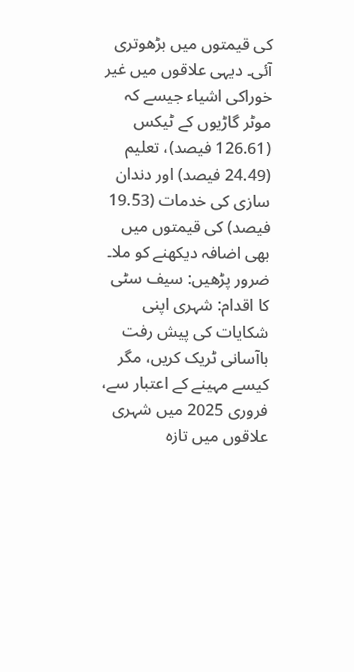کی قیمتوں میں بڑھوتری آئی۔ دیہی علاقوں میں غیر خوراکی اشیاء جیسے کہ موٹر گاڑیوں کے ٹیکس (126.61 فیصد)، تعلیم (24.49 فیصد) اور دندان سازی کی خدمات (19.53 فیصد) کی قیمتوں میں بھی اضافہ دیکھنے کو ملا۔ ضرور پڑھیں: سیف سٹی کا اقدام: شہری اپنی شکایات کی پیش رفت باآسانی ٹریک کریں، مگر کیسے مہینے کے اعتبار سے، فروری 2025 میں شہری علاقوں میں تازہ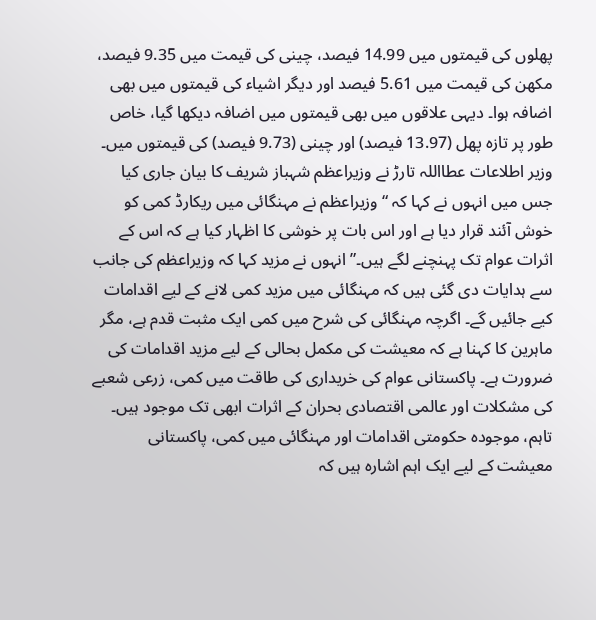پھلوں کی قیمتوں میں 14.99 فیصد، چینی کی قیمت میں 9.35 فیصد، مکھن کی قیمت میں 5.61 فیصد اور دیگر اشیاء کی قیمتوں میں بھی اضافہ ہوا۔ دیہی علاقوں میں بھی قیمتوں میں اضافہ دیکھا گیا، خاص طور پر تازہ پھل (13.97 فیصد) اور چینی (9.73 فیصد) کی قیمتوں میں۔ وزیر اطلاعات عطااللہ تارڑ نے وزیراعظم شہباز شریف کا بیان جاری کیا جس میں انہوں نے کہا کہ “وزیراعظم نے مہنگائی میں ریکارڈ کمی کو خوش آئند قرار دیا ہے اور اس بات پر خوشی کا اظہار کیا ہے کہ اس کے اثرات عوام تک پہنچنے لگے ہیں۔” انہوں نے مزید کہا کہ وزیراعظم کی جانب سے ہدایات دی گئی ہیں کہ مہنگائی میں مزید کمی لانے کے لیے اقدامات کیے جائیں گے۔ اگرچہ مہنگائی کی شرح میں کمی ایک مثبت قدم ہے، مگر ماہرین کا کہنا ہے کہ معیشت کی مکمل بحالی کے لیے مزید اقدامات کی ضرورت ہے۔ پاکستانی عوام کی خریداری کی طاقت میں کمی، زرعی شعبے کی مشکلات اور عالمی اقتصادی بحران کے اثرات ابھی تک موجود ہیں۔ تاہم، موجودہ حکومتی اقدامات اور مہنگائی میں کمی، پاکستانی معیشت کے لیے ایک اہم اشارہ ہیں کہ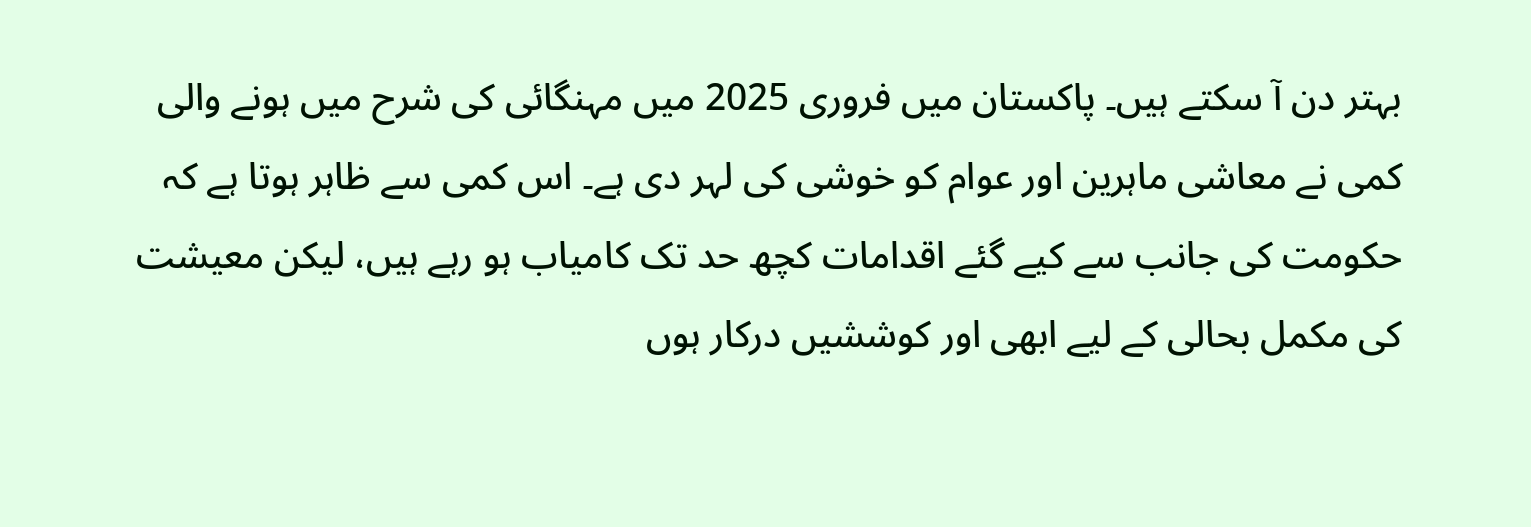بہتر دن آ سکتے ہیں۔ پاکستان میں فروری 2025 میں مہنگائی کی شرح میں ہونے والی کمی نے معاشی ماہرین اور عوام کو خوشی کی لہر دی ہے۔ اس کمی سے ظاہر ہوتا ہے کہ حکومت کی جانب سے کیے گئے اقدامات کچھ حد تک کامیاب ہو رہے ہیں، لیکن معیشت کی مکمل بحالی کے لیے ابھی اور کوششیں درکار ہوں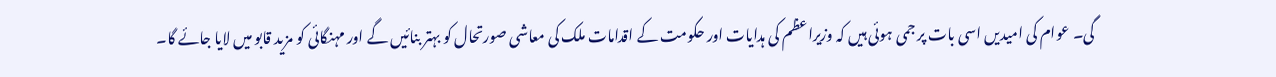گی۔ عوام کی امیدیں اسی بات پر جمی ہوئی ہیں کہ وزیراعظم کی ہدایات اور حکومت کے اقدامات ملک کی معاشی صورتحال کو بہتر بنائیں گے اور مہنگائی کو مزید قابو میں لایا جائے گا۔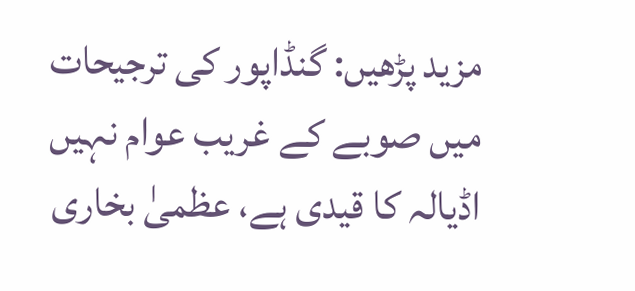مزید پڑھیں: گنڈاپور کی ترجیحات میں صوبے کے غریب عوام نہیں اڈیالہ کا قیدی ہے، عظمیٰ بخاری